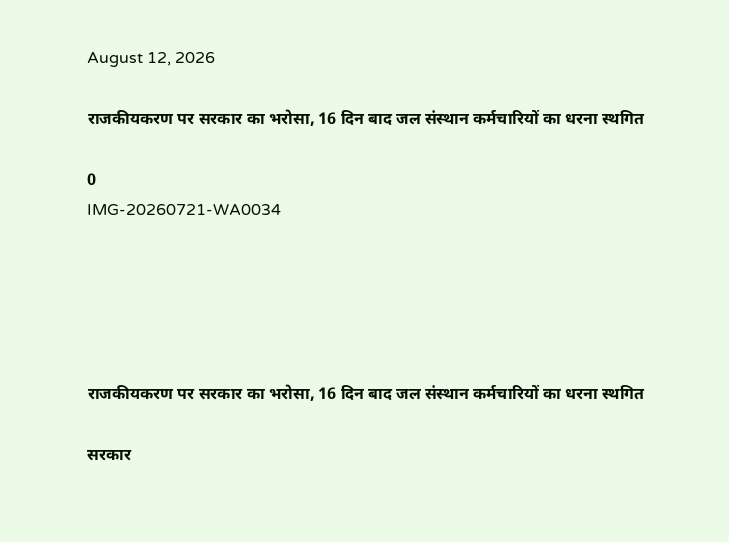August 12, 2026

राजकीयकरण पर सरकार का भरोसा, 16 दिन बाद जल संस्थान कर्मचारियों का धरना स्थगित

0
IMG-20260721-WA0034





राजकीयकरण पर सरकार का भरोसा, 16 दिन बाद जल संस्थान कर्मचारियों का धरना स्थगित

सरकार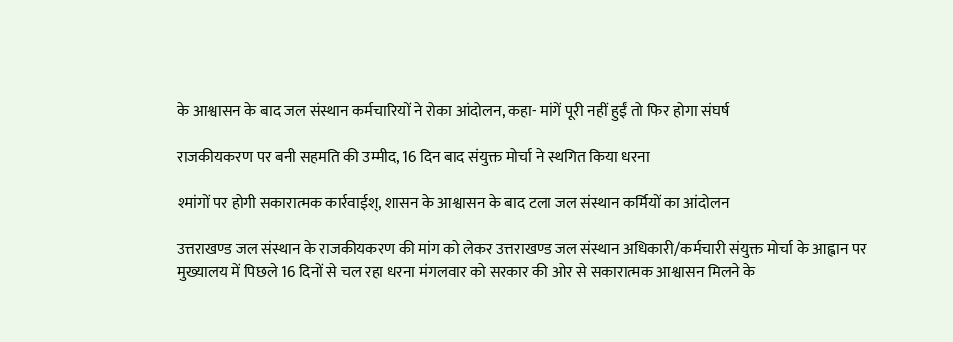के आश्वासन के बाद जल संस्थान कर्मचारियों ने रोका आंदोलन, कहा- मांगें पूरी नहीं हुईं तो फिर होगा संघर्ष

राजकीयकरण पर बनी सहमति की उम्मीद, 16 दिन बाद संयुक्त मोर्चा ने स्थगित किया धरना

श्मांगों पर होगी सकारात्मक कार्रवाईश्, शासन के आश्वासन के बाद टला जल संस्थान कर्मियों का आंदोलन

उत्तराखण्ड जल संस्थान के राजकीयकरण की मांग को लेकर उत्तराखण्ड जल संस्थान अधिकारी/कर्मचारी संयुक्त मोर्चा के आह्वान पर मुख्यालय में पिछले 16 दिनों से चल रहा धरना मंगलवार को सरकार की ओर से सकारात्मक आश्वासन मिलने के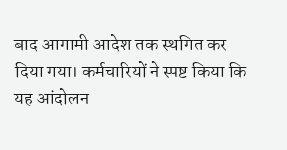बाद आगामी आदेश तक स्थगित कर दिया गया। कर्मचारियों ने स्पष्ट किया कि यह आंदोलन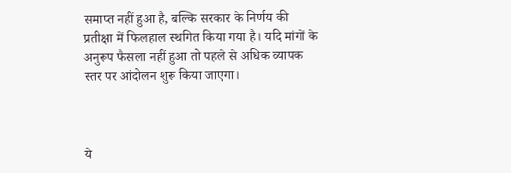समाप्त नहीं हुआ है, बल्कि सरकार के निर्णय की प्रतीक्षा में फिलहाल स्थगित किया गया है। यदि मांगों के अनुरूप फैसला नहीं हुआ तो पहले से अधिक व्यापक स्तर पर आंदोलन शुरू किया जाएगा।



ये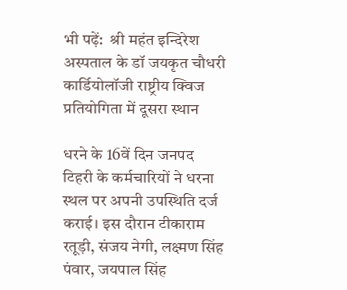भी पढ़ें:  श्री महंत इन्दिरेश अस्पताल के डॉ जयकृत चौधरी कार्डियोलॉजी राष्ट्रीय क्विज प्रतियोगिता में दूसरा स्थान

धरने के 16वें दिन जनपद टिहरी के कर्मचारियों ने धरना स्थल पर अपनी उपस्थिति दर्ज कराई। इस दौरान टीकाराम रतूड़ी, संजय नेगी, लक्ष्मण सिंह पंवार, जयपाल सिंह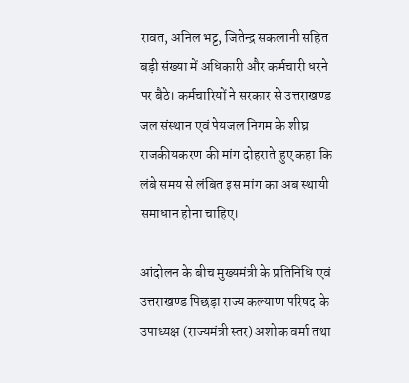रावत, अनिल भट्ट, जितेन्द्र सकलानी सहित बड़ी संख्या में अधिकारी और कर्मचारी धरने पर बैठे। कर्मचारियों ने सरकार से उत्तराखण्ड जल संस्थान एवं पेयजल निगम के शीघ्र राजकीयकरण की मांग दोहराते हुए कहा कि लंबे समय से लंबित इस मांग का अब स्थायी समाधान होना चाहिए।

आंदोलन के बीच मुख्यमंत्री के प्रतिनिधि एवं उत्तराखण्ड पिछड़ा राज्य कल्याण परिषद के उपाध्यक्ष (राज्यमंत्री स्तर) अशोक वर्मा तथा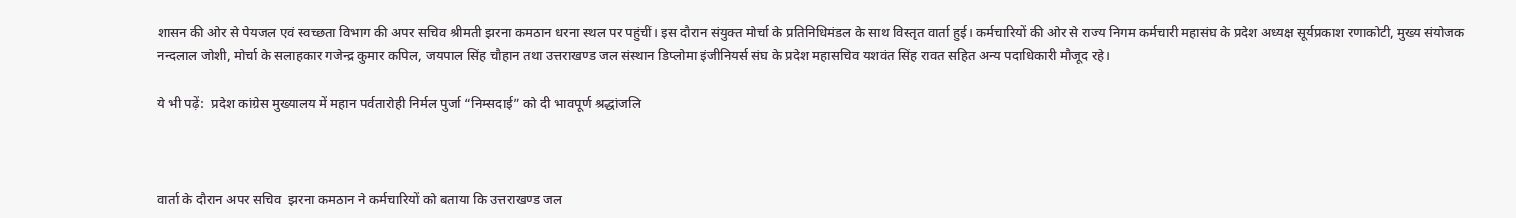शासन की ओर से पेयजल एवं स्वच्छता विभाग की अपर सचिव श्रीमती झरना कमठान धरना स्थल पर पहुंचीं। इस दौरान संयुक्त मोर्चा के प्रतिनिधिमंडल के साथ विस्तृत वार्ता हुई। कर्मचारियों की ओर से राज्य निगम कर्मचारी महासंघ के प्रदेश अध्यक्ष सूर्यप्रकाश रणाकोटी, मुख्य संयोजक नन्दलाल जोशी, मोर्चा के सलाहकार गजेन्द्र कुमार कपिल, जयपाल सिंह चौहान तथा उत्तराखण्ड जल संस्थान डिप्लोमा इंजीनियर्स संघ के प्रदेश महासचिव यशवंत सिंह रावत सहित अन्य पदाधिकारी मौजूद रहे।

ये भी पढ़ें:  प्रदेश कांग्रेस मुख्यालय में महान पर्वतारोही निर्मल पुर्जा “निम्सदाई” को दी भावपूर्ण श्रद्धांजलि



वार्ता के दौरान अपर सचिव  झरना कमठान ने कर्मचारियों को बताया कि उत्तराखण्ड जल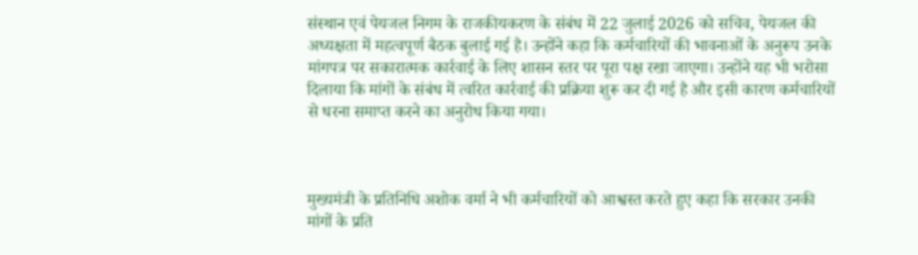संस्थान एवं पेयजल निगम के राजकीयकरण के संबंध में 22 जुलाई 2026 को सचिव, पेयजल की अध्यक्षता में महत्वपूर्ण बैठक बुलाई गई है। उन्होंने कहा कि कर्मचारियों की भावनाओं के अनुरूप उनके मांगपत्र पर सकारात्मक कार्रवाई के लिए शासन स्तर पर पूरा पक्ष रखा जाएगा। उन्होंने यह भी भरोसा दिलाया कि मांगों के संबंध में त्वरित कार्रवाई की प्रक्रिया शुरू कर दी गई है और इसी कारण कर्मचारियों से धरना समाप्त करने का अनुरोध किया गया।



मुख्यमंत्री के प्रतिनिधि अशोक वर्मा ने भी कर्मचारियों को आश्वस्त करते हुए कहा कि सरकार उनकी मांगों के प्रति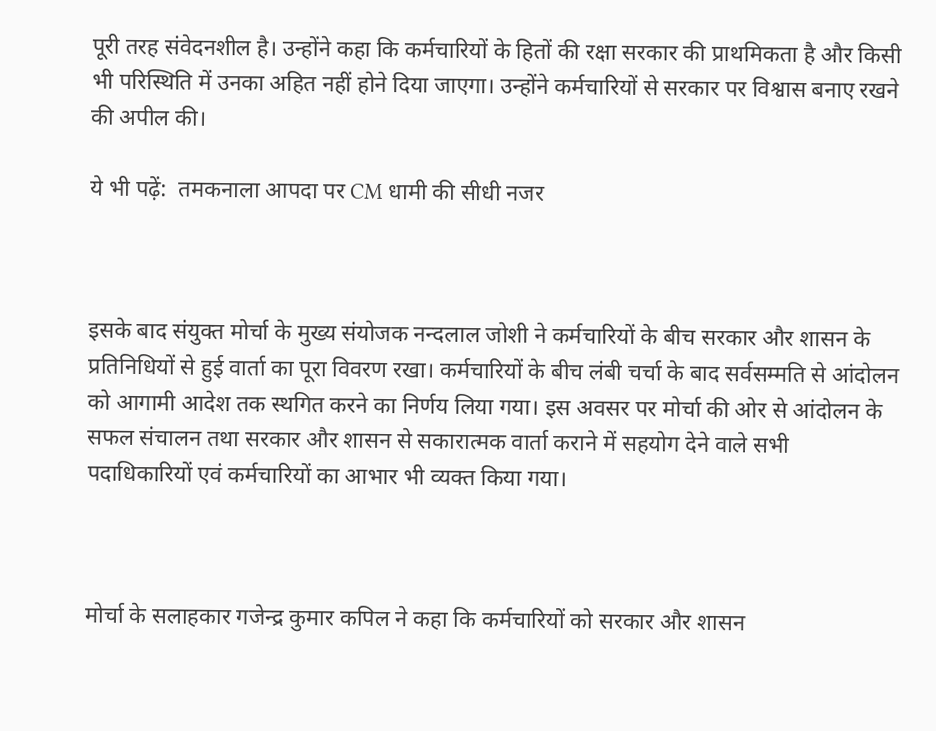पूरी तरह संवेदनशील है। उन्होंने कहा कि कर्मचारियों के हितों की रक्षा सरकार की प्राथमिकता है और किसी भी परिस्थिति में उनका अहित नहीं होने दिया जाएगा। उन्होंने कर्मचारियों से सरकार पर विश्वास बनाए रखने की अपील की।

ये भी पढ़ें:  तमकनाला आपदा पर CM धामी की सीधी नजर



इसके बाद संयुक्त मोर्चा के मुख्य संयोजक नन्दलाल जोशी ने कर्मचारियों के बीच सरकार और शासन के प्रतिनिधियों से हुई वार्ता का पूरा विवरण रखा। कर्मचारियों के बीच लंबी चर्चा के बाद सर्वसम्मति से आंदोलन को आगामी आदेश तक स्थगित करने का निर्णय लिया गया। इस अवसर पर मोर्चा की ओर से आंदोलन के सफल संचालन तथा सरकार और शासन से सकारात्मक वार्ता कराने में सहयोग देने वाले सभी पदाधिकारियों एवं कर्मचारियों का आभार भी व्यक्त किया गया।



मोर्चा के सलाहकार गजेन्द्र कुमार कपिल ने कहा कि कर्मचारियों को सरकार और शासन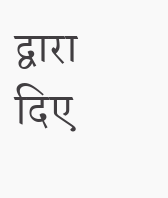द्वारा दिए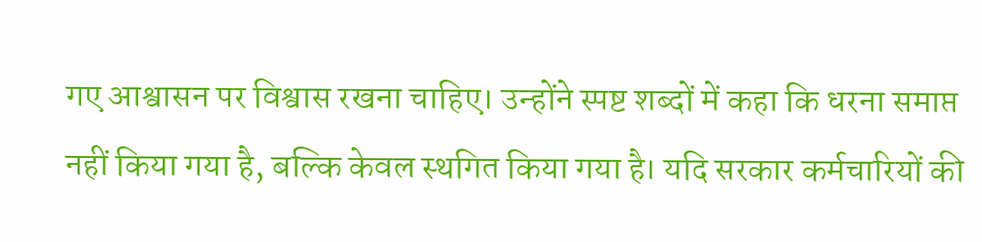गए आश्वासन पर विश्वास रखना चाहिए। उन्होंने स्पष्ट शब्दों में कहा कि धरना समाप्त नहीं किया गया है, बल्कि केवल स्थगित किया गया है। यदि सरकार कर्मचारियों की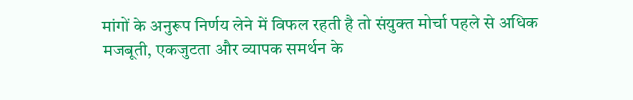मांगों के अनुरूप निर्णय लेने में विफल रहती है तो संयुक्त मोर्चा पहले से अधिक मजबूती, एकजुटता और व्यापक समर्थन के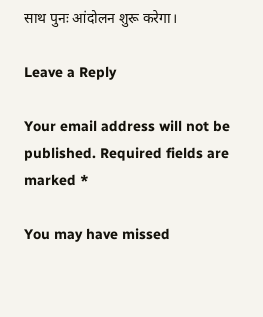साथ पुनः आंदोलन शुरू करेगा।

Leave a Reply

Your email address will not be published. Required fields are marked *

You may have missed